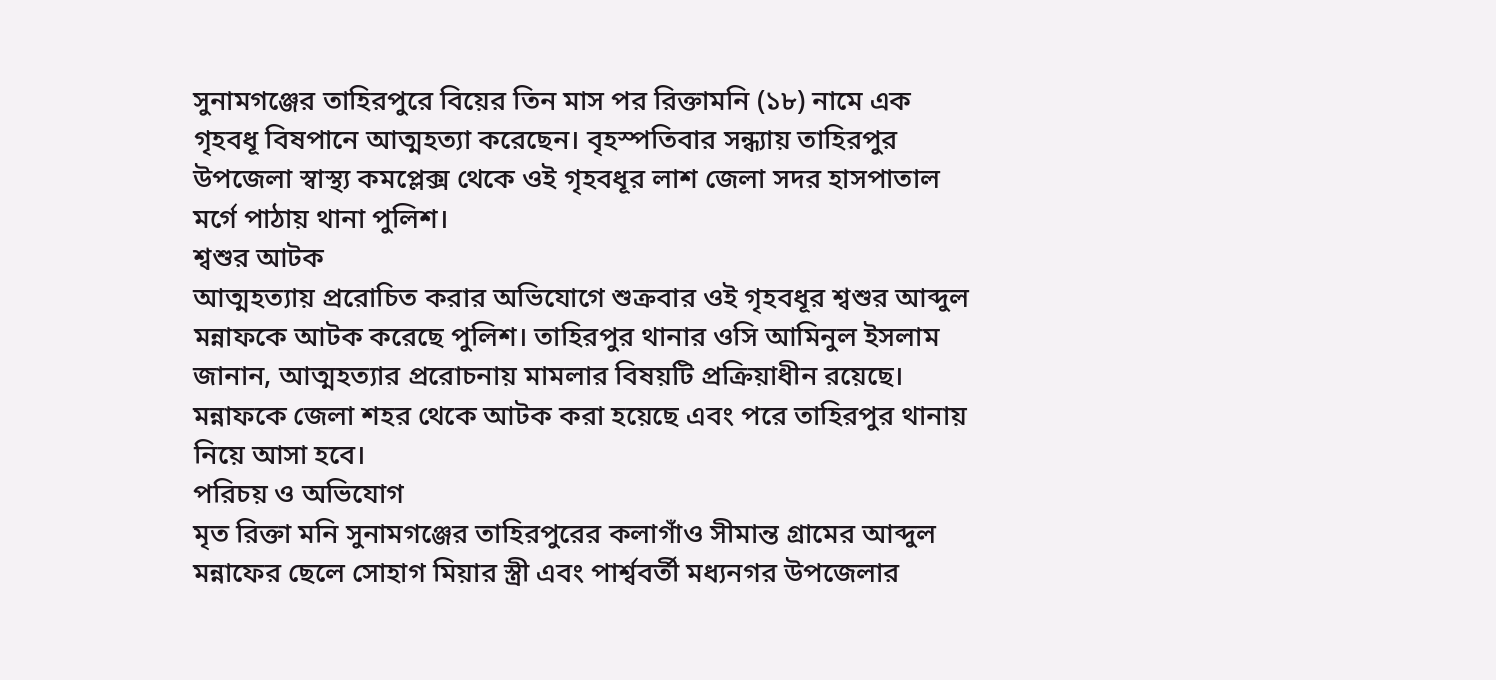সুনামগঞ্জের তাহিরপুরে বিয়ের তিন মাস পর রিক্তামনি (১৮) নামে এক গৃহবধূ বিষপানে আত্মহত্যা করেছেন। বৃহস্পতিবার সন্ধ্যায় তাহিরপুর উপজেলা স্বাস্থ্য কমপ্লেক্স থেকে ওই গৃহবধূর লাশ জেলা সদর হাসপাতাল মর্গে পাঠায় থানা পুলিশ।
শ্বশুর আটক
আত্মহত্যায় প্ররোচিত করার অভিযোগে শুক্রবার ওই গৃহবধূর শ্বশুর আব্দুল মন্নাফকে আটক করেছে পুলিশ। তাহিরপুর থানার ওসি আমিনুল ইসলাম জানান, আত্মহত্যার প্ররোচনায় মামলার বিষয়টি প্রক্রিয়াধীন রয়েছে। মন্নাফকে জেলা শহর থেকে আটক করা হয়েছে এবং পরে তাহিরপুর থানায় নিয়ে আসা হবে।
পরিচয় ও অভিযোগ
মৃত রিক্তা মনি সুনামগঞ্জের তাহিরপুরের কলাগাঁও সীমান্ত গ্রামের আব্দুল মন্নাফের ছেলে সোহাগ মিয়ার স্ত্রী এবং পার্শ্ববর্তী মধ্যনগর উপজেলার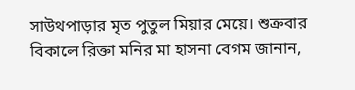সাউথপাড়ার মৃত পুতুল মিয়ার মেয়ে। শুক্রবার বিকালে রিক্তা মনির মা হাসনা বেগম জানান,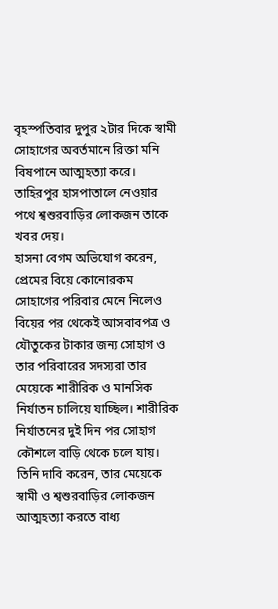বৃহস্পতিবার দুপুর ২টার দিকে স্বামী সোহাগের অবর্তমানে রিক্তা মনি বিষপানে আত্মহত্যা করে। তাহিরপুর হাসপাতালে নেওয়ার পথে শ্বশুরবাড়ির লোকজন তাকে খবর দেয়।
হাসনা বেগম অভিযোগ করেন, প্রেমের বিয়ে কোনোরকম সোহাগের পরিবার মেনে নিলেও বিয়ের পর থেকেই আসবাবপত্র ও যৌতুকের টাকার জন্য সোহাগ ও তার পরিবারের সদস্যরা তার মেয়েকে শারীরিক ও মানসিক নির্যাতন চালিয়ে যাচ্ছিল। শারীরিক নির্যাতনের দুই দিন পর সোহাগ কৌশলে বাড়ি থেকে চলে যায়। তিনি দাবি করেন, তার মেয়েকে স্বামী ও শ্বশুরবাড়ির লোকজন আত্মহত্যা করতে বাধ্য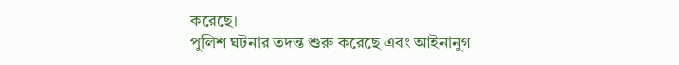করেছে।
পুলিশ ঘটনার তদন্ত শুরু করেছে এবং আইনানুগ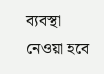ব্যবস্থা নেওয়া হবে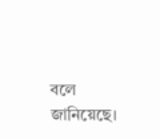বলে জানিয়েছে।